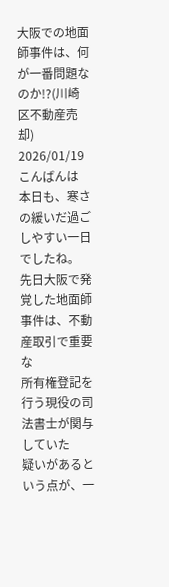大阪での地面師事件は、何が一番問題なのか!?(川崎区不動産売却)
2026/01/19
こんばんは
本日も、寒さの緩いだ過ごしやすい一日でしたね。
先日大阪で発覚した地面師事件は、不動産取引で重要な
所有権登記を行う現役の司法書士が関与していた
疑いがあるという点が、一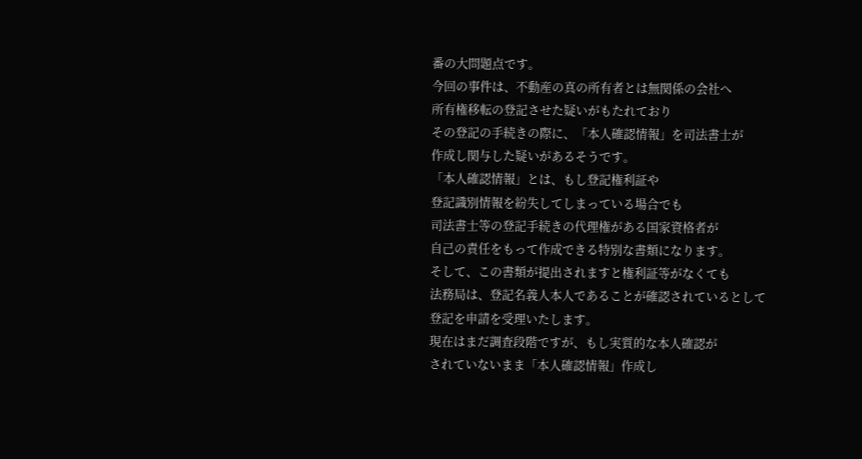番の大問題点です。
今回の事件は、不動産の真の所有者とは無関係の会社へ
所有権移転の登記させた疑いがもたれており
その登記の手続きの際に、「本人確認情報」を司法書士が
作成し関与した疑いがあるそうです。
「本人確認情報」とは、もし登記権利証や
登記識別情報を紛失してしまっている場合でも
司法書士等の登記手続きの代理権がある国家資格者が
自己の責任をもって作成できる特別な書類になります。
そして、この書類が提出されますと権利証等がなくても
法務局は、登記名義人本人であることが確認されているとして
登記を申請を受理いたします。
現在はまだ調査段階ですが、もし実質的な本人確認が
されていないまま「本人確認情報」作成し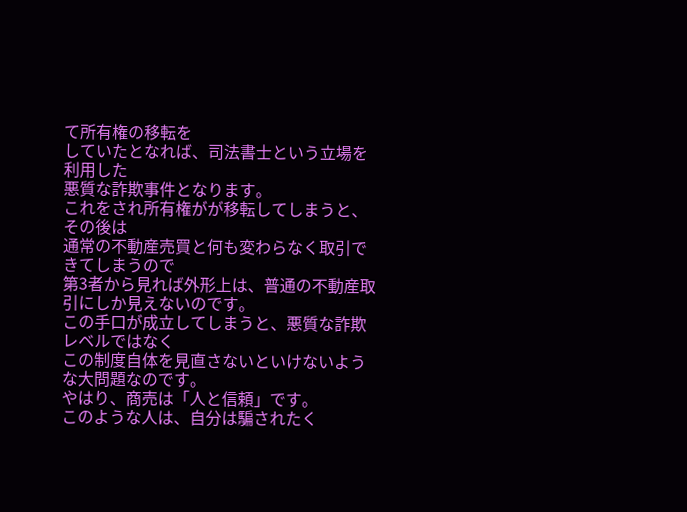て所有権の移転を
していたとなれば、司法書士という立場を利用した
悪質な詐欺事件となります。
これをされ所有権がが移転してしまうと、その後は
通常の不動産売買と何も変わらなく取引できてしまうので
第3者から見れば外形上は、普通の不動産取引にしか見えないのです。
この手口が成立してしまうと、悪質な詐欺レベルではなく
この制度自体を見直さないといけないような大問題なのです。
やはり、商売は「人と信頼」です。
このような人は、自分は騙されたく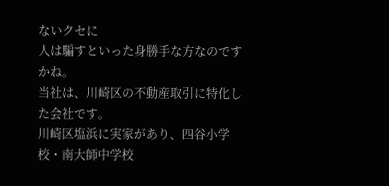ないクセに
人は騙すといった身勝手な方なのですかね。
当社は、川崎区の不動産取引に特化した会社です。
川崎区塩浜に実家があり、四谷小学校・南大師中学校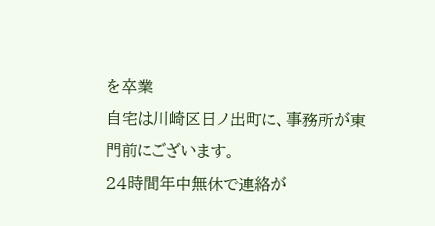を卒業
自宅は川崎区日ノ出町に、事務所が東門前にございます。
24時間年中無休で連絡が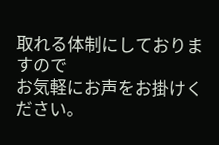取れる体制にしておりますので
お気軽にお声をお掛けください。